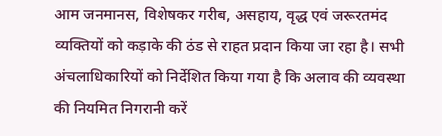आम जनमानस, विशेषकर गरीब, असहाय, वृद्ध एवं जरूरतमंद व्यक्तियों को कड़ाके की ठंड से राहत प्रदान किया जा रहा है। सभी अंचलाधिकारियों को निर्देशित किया गया है कि अलाव की व्यवस्था की नियमित निगरानी करें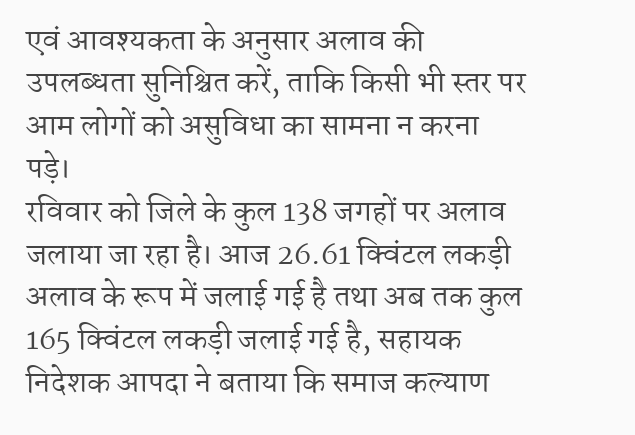एवं आवश्यकता के अनुसार अलाव की उपलब्धता सुनिश्चित करें, ताकि किसी भी स्तर पर आम लोगों को असुविधा का सामना न करना पड़े।
रविवार को जिले के कुल 138 जगहों पर अलाव जलाया जा रहा है। आज 26.61 क्विंटल लकड़ी अलाव के रूप में जलाई गई है तथा अब तक कुल 165 क्विंटल लकड़ी जलाई गई है, सहायक निदेशक आपदा ने बताया कि समाज कल्याण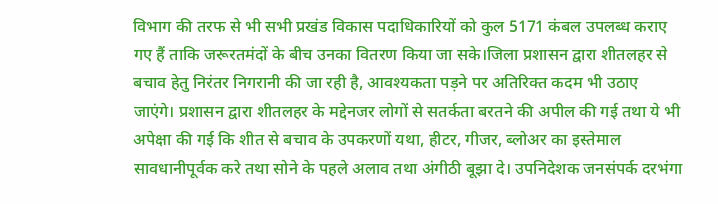विभाग की तरफ से भी सभी प्रखंड विकास पदाधिकारियों को कुल 5171 कंबल उपलब्ध कराए गए हैं ताकि जरूरतमंदों के बीच उनका वितरण किया जा सके।जिला प्रशासन द्वारा शीतलहर से बचाव हेतु निरंतर निगरानी की जा रही है, आवश्यकता पड़ने पर अतिरिक्त कदम भी उठाए जाएंगे। प्रशासन द्वारा शीतलहर के मद्देनजर लोगों से सतर्कता बरतने की अपील की गई तथा ये भी अपेक्षा की गई कि शीत से बचाव के उपकरणों यथा, हीटर, गीजर, ब्लोअर का इस्तेमाल सावधानीपूर्वक करे तथा सोने के पहले अलाव तथा अंगीठी बूझा दे। उपनिदेशक जनसंपर्क दरभंगा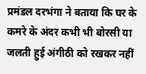प्रमंडल दरभंगा ने बताया कि घर के कमरे के अंदर कभी भी बोरसी या जलती हुई अंगीठी को रखकर नहीं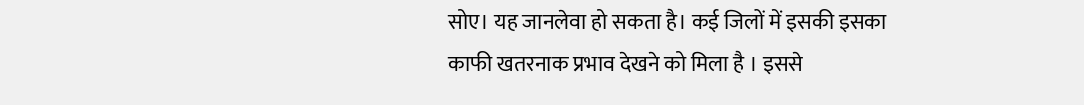सोए। यह जानलेवा हो सकता है। कई जिलों में इसकी इसका काफी खतरनाक प्रभाव देखने को मिला है । इससे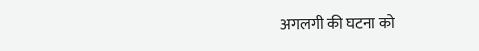अगलगी की घटना को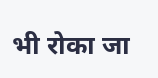भी रोका जा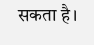सकता है।